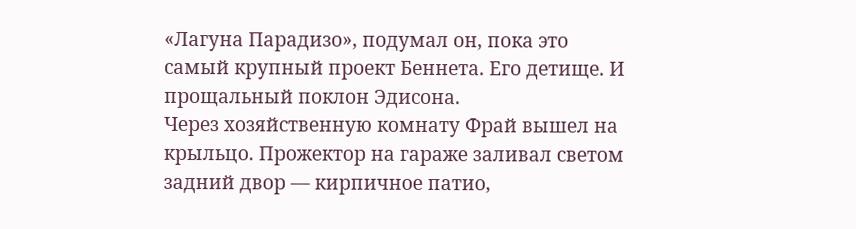«Лагуна Парадизо», подумал он, пока это самый крупный проект Беннета. Его детище. И прощальный поклон Эдисона.
Через хозяйственную комнату Фрай вышел на крыльцо. Прожектор на гараже заливал светом задний двор — кирпичное патио,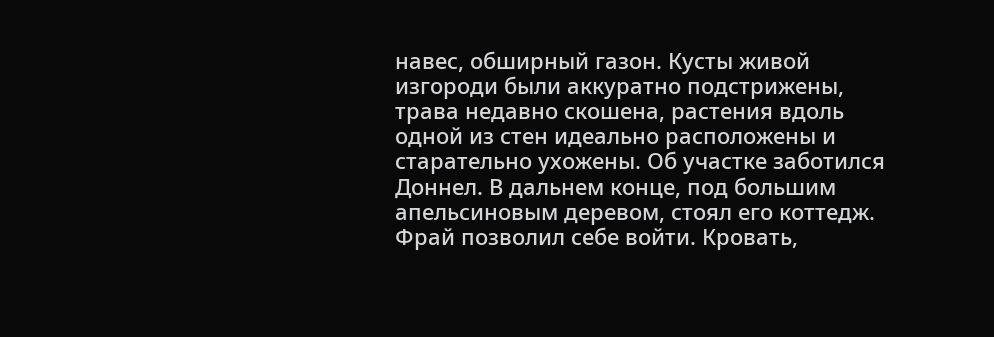навес, обширный газон. Кусты живой изгороди были аккуратно подстрижены, трава недавно скошена, растения вдоль одной из стен идеально расположены и старательно ухожены. Об участке заботился Доннел. В дальнем конце, под большим апельсиновым деревом, стоял его коттедж. Фрай позволил себе войти. Кровать,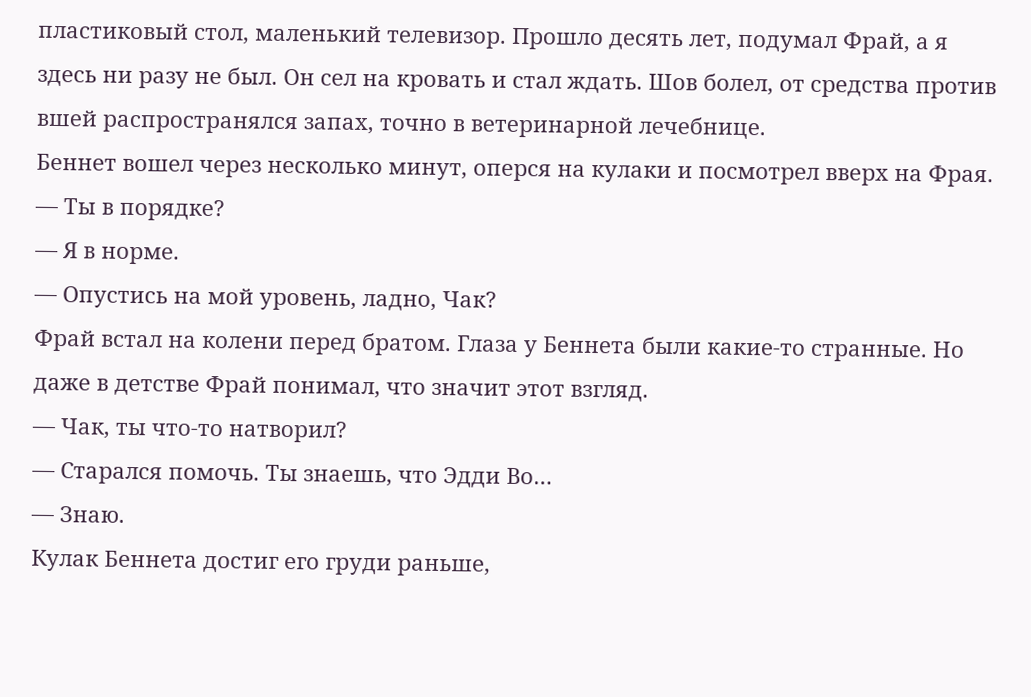пластиковый стол, маленький телевизор. Прошло десять лет, подумал Фрай, а я здесь ни разу не был. Он сел на кровать и стал ждать. Шов болел, от средства против вшей распространялся запах, точно в ветеринарной лечебнице.
Беннет вошел через несколько минут, оперся на кулаки и посмотрел вверх на Фрая.
— Ты в порядке?
— Я в норме.
— Опустись на мой уровень, ладно, Чак?
Фрай встал на колени перед братом. Глаза у Беннета были какие-то странные. Но даже в детстве Фрай понимал, что значит этот взгляд.
— Чак, ты что-то натворил?
— Старался помочь. Ты знаешь, что Эдди Во…
— Знаю.
Кулак Беннета достиг его груди раньше,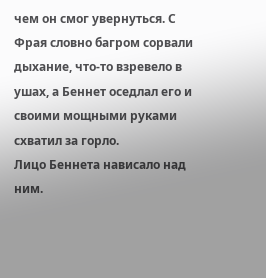чем он смог увернуться. С Фрая словно багром сорвали дыхание, что-то взревело в ушах, а Беннет оседлал его и своими мощными руками схватил за горло.
Лицо Беннета нависало над ним.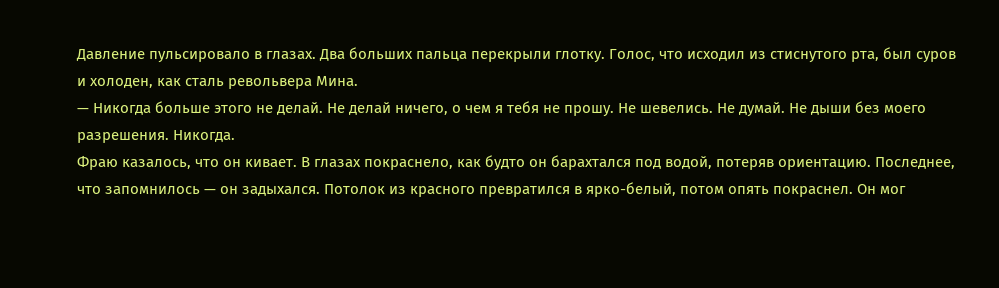Давление пульсировало в глазах. Два больших пальца перекрыли глотку. Голос, что исходил из стиснутого рта, был суров и холоден, как сталь револьвера Мина.
— Никогда больше этого не делай. Не делай ничего, о чем я тебя не прошу. Не шевелись. Не думай. Не дыши без моего разрешения. Никогда.
Фраю казалось, что он кивает. В глазах покраснело, как будто он барахтался под водой, потеряв ориентацию. Последнее, что запомнилось — он задыхался. Потолок из красного превратился в ярко-белый, потом опять покраснел. Он мог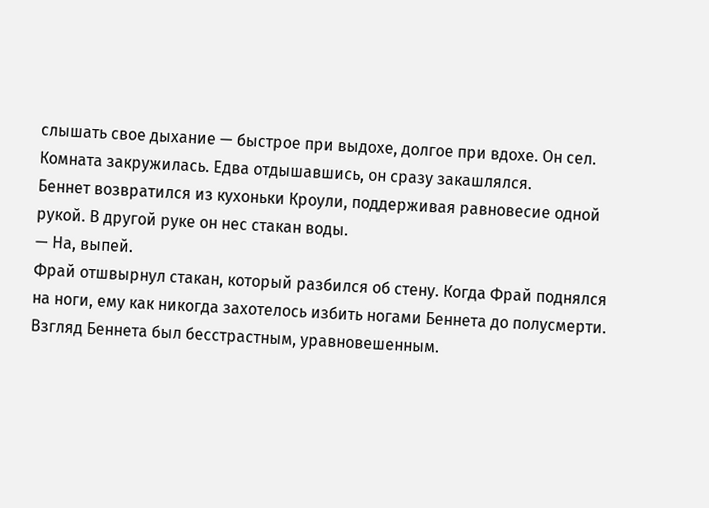слышать свое дыхание — быстрое при выдохе, долгое при вдохе. Он сел. Комната закружилась. Едва отдышавшись, он сразу закашлялся.
Беннет возвратился из кухоньки Кроули, поддерживая равновесие одной рукой. В другой руке он нес стакан воды.
— На, выпей.
Фрай отшвырнул стакан, который разбился об стену. Когда Фрай поднялся на ноги, ему как никогда захотелось избить ногами Беннета до полусмерти. Взгляд Беннета был бесстрастным, уравновешенным.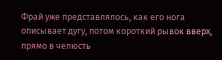Фрай уже представлялось, как его нога описывает дугу, потом короткий рывок вверх, прямо в челюсть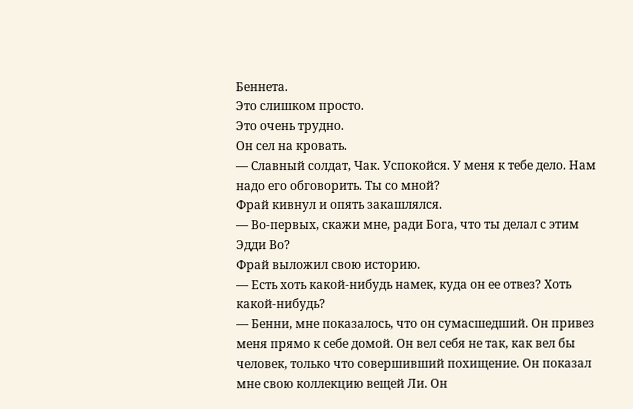Беннета.
Это слишком просто.
Это очень трудно.
Он сел на кровать.
— Славный солдат, Чак. Успокойся. У меня к тебе дело. Нам надо его обговорить. Ты со мной?
Фрай кивнул и опять закашлялся.
— Во-первых, скажи мне, ради Бога, что ты делал с этим Эдди Во?
Фрай выложил свою историю.
— Есть хоть какой-нибудь намек, куда он ее отвез? Хоть какой-нибудь?
— Бенни, мне показалось, что он сумасшедший. Он привез меня прямо к себе домой. Он вел себя не так, как вел бы человек, только что совершивший похищение. Он показал мне свою коллекцию вещей Ли. Он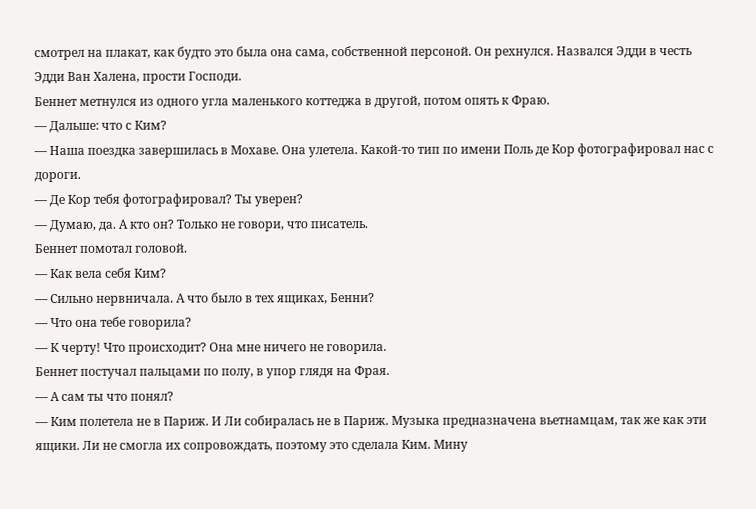смотрел на плакат, как будто это была она сама, собственной персоной. Он рехнулся. Назвался Эдди в честь Эдди Ван Халена, прости Господи.
Беннет метнулся из одного угла маленького коттеджа в другой, потом опять к Фраю.
— Дальше: что с Ким?
— Наша поездка завершилась в Мохаве. Она улетела. Какой-то тип по имени Поль де Кор фотографировал нас с дороги.
— Де Кор тебя фотографировал? Ты уверен?
— Думаю, да. А кто он? Только не говори, что писатель.
Беннет помотал головой.
— Как вела себя Ким?
— Сильно нервничала. А что было в тех ящиках, Бенни?
— Что она тебе говорила?
— К черту! Что происходит? Она мне ничего не говорила.
Беннет постучал пальцами по полу, в упор глядя на Фрая.
— А сам ты что понял?
— Ким полетела не в Париж. И Ли собиралась не в Париж. Музыка предназначена вьетнамцам, так же как эти ящики. Ли не смогла их сопровождать, поэтому это сделала Ким. Мину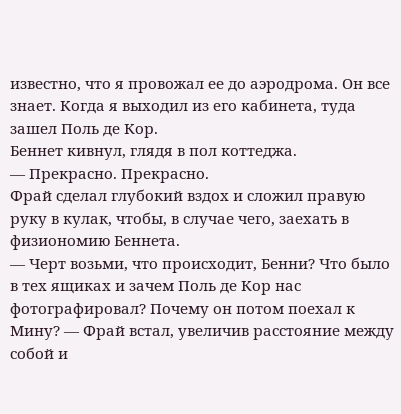известно, что я провожал ее до аэродрома. Он все знает. Когда я выходил из его кабинета, туда зашел Поль де Кор.
Беннет кивнул, глядя в пол коттеджа.
— Прекрасно. Прекрасно.
Фрай сделал глубокий вздох и сложил правую руку в кулак, чтобы, в случае чего, заехать в физиономию Беннета.
— Черт возьми, что происходит, Бенни? Что было в тех ящиках и зачем Поль де Кор нас фотографировал? Почему он потом поехал к Мину? — Фрай встал, увеличив расстояние между собой и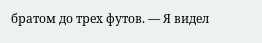братом до трех футов. — Я видел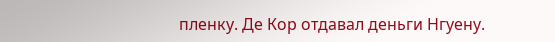пленку. Де Кор отдавал деньги Нгуену.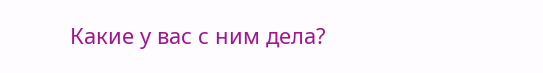Какие у вас с ним дела?